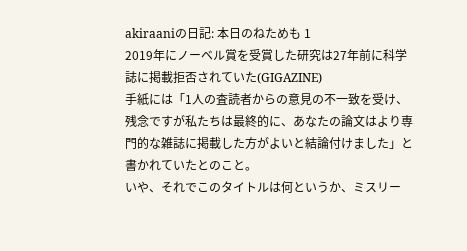akiraaniの日記: 本日のねためも 1
2019年にノーベル賞を受賞した研究は27年前に科学誌に掲載拒否されていた(GIGAZINE)
手紙には「1人の査読者からの意見の不一致を受け、残念ですが私たちは最終的に、あなたの論文はより専門的な雑誌に掲載した方がよいと結論付けました」と書かれていたとのこと。
いや、それでこのタイトルは何というか、ミスリー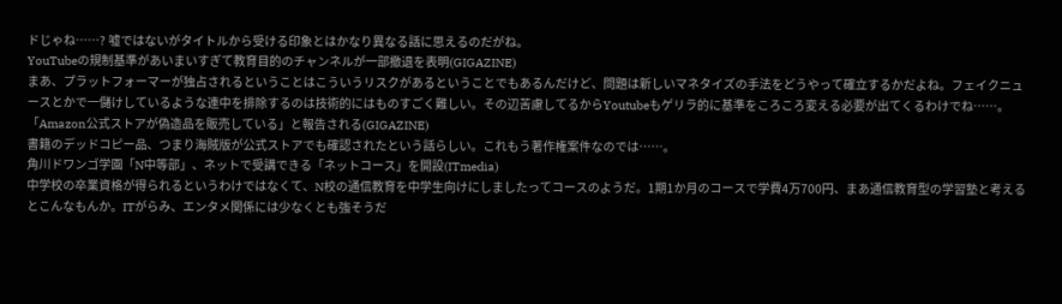ドじゃね……? 嘘ではないがタイトルから受ける印象とはかなり異なる話に思えるのだがね。
YouTubeの規制基準があいまいすぎて教育目的のチャンネルが一部撤退を表明(GIGAZINE)
まあ、プラットフォーマーが独占されるということはこういうリスクがあるということでもあるんだけど、問題は新しいマネタイズの手法をどうやって確立するかだよね。フェイクニュースとかで一儲けしているような連中を排除するのは技術的にはものすごく難しい。その辺苦慮してるからYoutubeもゲリラ的に基準をころころ変える必要が出てくるわけでね……。
「Amazon公式ストアが偽造品を販売している」と報告される(GIGAZINE)
書籍のデッドコピー品、つまり海賊版が公式ストアでも確認されたという話らしい。これもう著作権案件なのでは……。
角川ドワンゴ学園「N中等部」、ネットで受講できる「ネットコース」を開設(ITmedia)
中学校の卒業資格が得られるというわけではなくて、N校の通信教育を中学生向けにしましたってコースのようだ。1期1か月のコースで学費4万700円、まあ通信教育型の学習塾と考えるとこんなもんか。ITがらみ、エンタメ関係には少なくとも強そうだ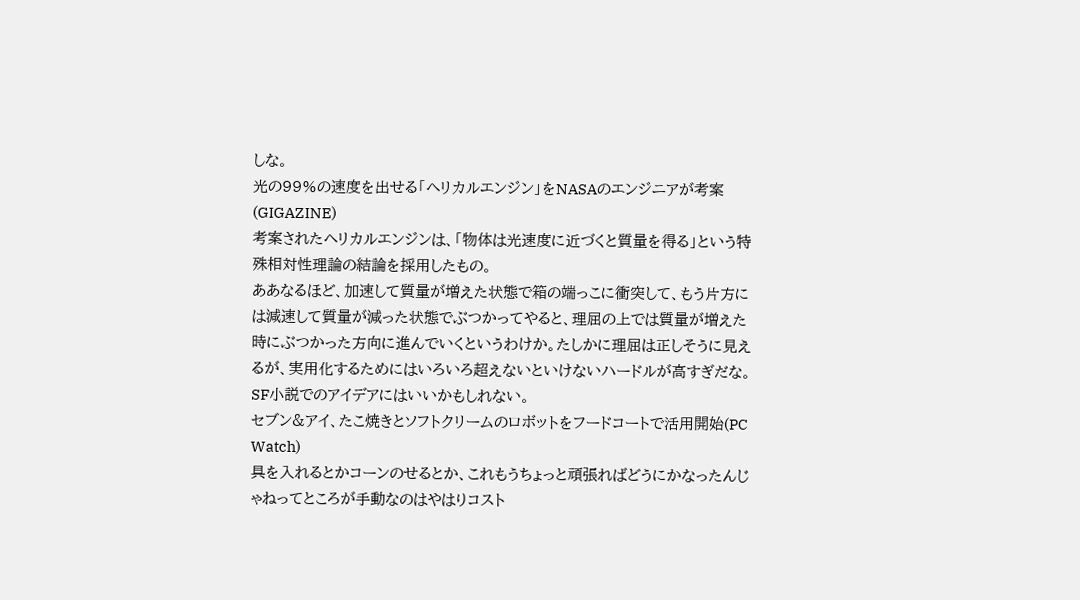しな。
光の99%の速度を出せる「ヘリカルエンジン」をNASAのエンジニアが考案(GIGAZINE)
考案されたヘリカルエンジンは、「物体は光速度に近づくと質量を得る」という特殊相対性理論の結論を採用したもの。
ああなるほど、加速して質量が増えた状態で箱の端っこに衝突して、もう片方には減速して質量が減った状態でぶつかってやると、理屈の上では質量が増えた時にぶつかった方向に進んでいくというわけか。たしかに理屈は正しそうに見えるが、実用化するためにはいろいろ超えないといけないハードルが高すぎだな。SF小説でのアイデアにはいいかもしれない。
セブン&アイ、たこ焼きとソフトクリームのロボットをフードコートで活用開始(PC Watch)
具を入れるとかコーンのせるとか、これもうちょっと頑張ればどうにかなったんじゃねってところが手動なのはやはりコスト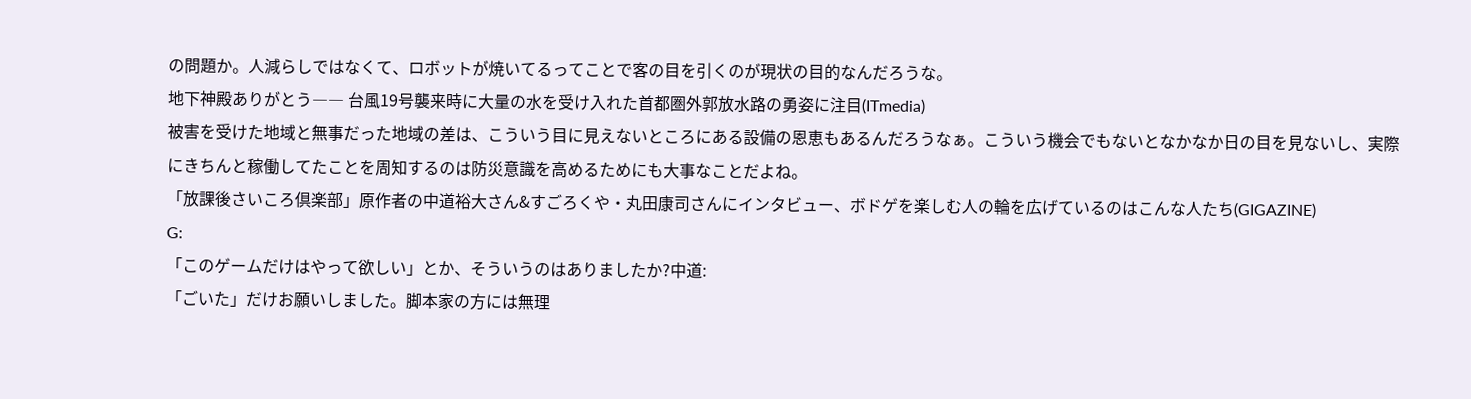の問題か。人減らしではなくて、ロボットが焼いてるってことで客の目を引くのが現状の目的なんだろうな。
地下神殿ありがとう―― 台風19号襲来時に大量の水を受け入れた首都圏外郭放水路の勇姿に注目(ITmedia)
被害を受けた地域と無事だった地域の差は、こういう目に見えないところにある設備の恩恵もあるんだろうなぁ。こういう機会でもないとなかなか日の目を見ないし、実際にきちんと稼働してたことを周知するのは防災意識を高めるためにも大事なことだよね。
「放課後さいころ倶楽部」原作者の中道裕大さん&すごろくや・丸田康司さんにインタビュー、ボドゲを楽しむ人の輪を広げているのはこんな人たち(GIGAZINE)
G:
「このゲームだけはやって欲しい」とか、そういうのはありましたか?中道:
「ごいた」だけお願いしました。脚本家の方には無理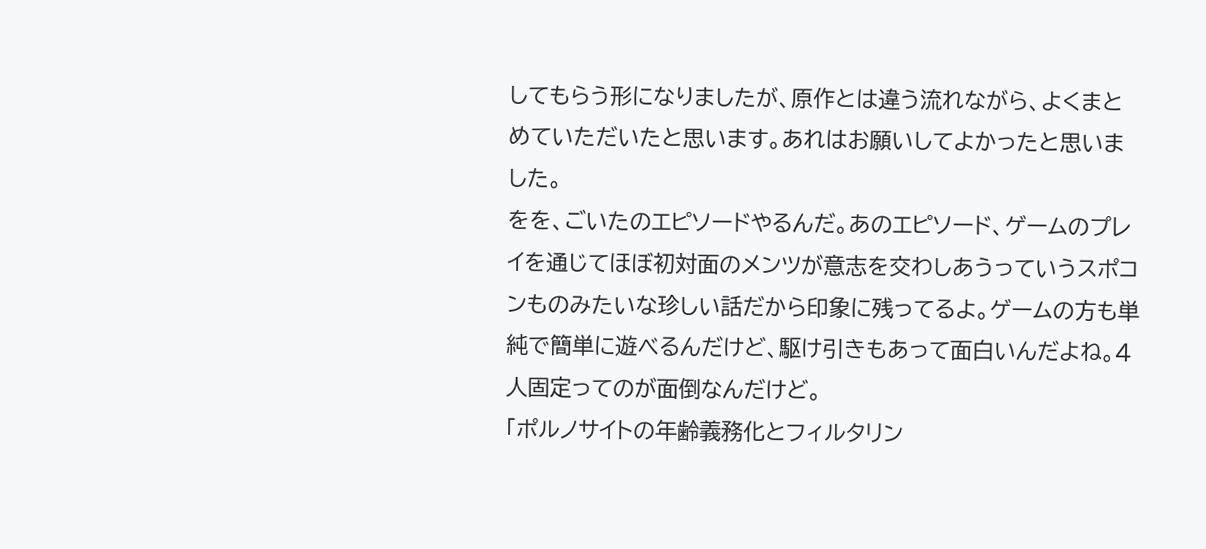してもらう形になりましたが、原作とは違う流れながら、よくまとめていただいたと思います。あれはお願いしてよかったと思いました。
をを、ごいたのエピソードやるんだ。あのエピソード、ゲームのプレイを通じてほぼ初対面のメンツが意志を交わしあうっていうスポコンものみたいな珍しい話だから印象に残ってるよ。ゲームの方も単純で簡単に遊べるんだけど、駆け引きもあって面白いんだよね。4人固定ってのが面倒なんだけど。
「ポルノサイトの年齢義務化とフィルタリン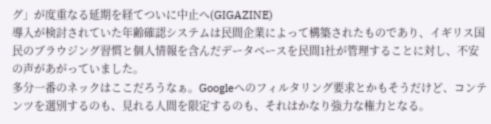グ」が度重なる延期を経てついに中止へ(GIGAZINE)
導入が検討されていた年齢確認システムは民間企業によって構築されたものであり、イギリス国民のブラウジング習慣と個人情報を含んだデータベースを民間1社が管理することに対し、不安の声があがっていました。
多分一番のネックはここだろうなぁ。Googleへのフィルタリング要求とかもそうだけど、コンテンツを選別するのも、見れる人間を限定するのも、それはかなり強力な権力となる。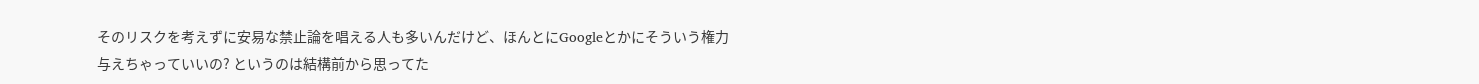そのリスクを考えずに安易な禁止論を唱える人も多いんだけど、ほんとにGoogleとかにそういう権力与えちゃっていいの? というのは結構前から思ってた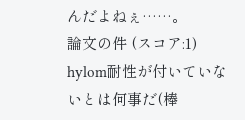んだよねぇ……。
論文の件 (スコア:1)
hylom耐性が付いていないとは何事だ(棒